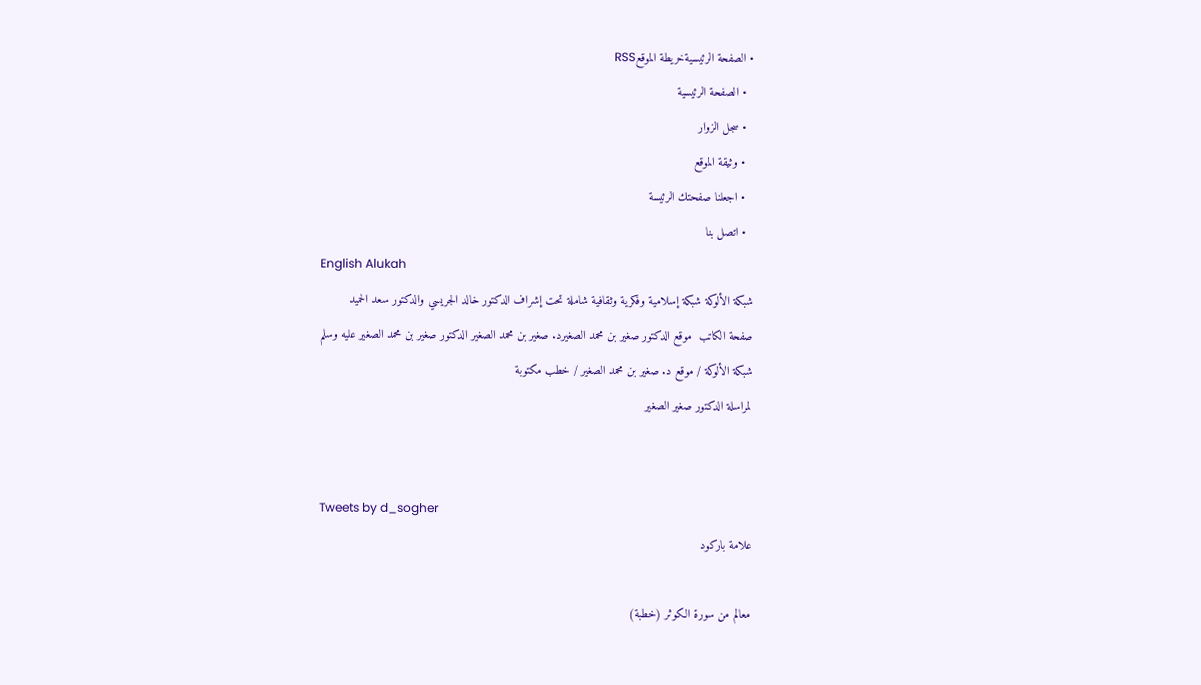• الصفحة الرئيسيةخريطة الموقعRSS
  • الصفحة الرئيسية
  • سجل الزوار
  • وثيقة الموقع
  • اجعلنا صفحتك الرئيسة
  • اتصل بنا
English Alukah
شبكة الألوكة شبكة إسلامية وفكرية وثقافية شاملة تحت إشراف الدكتور خالد الجريسي والدكتور سعد الحميد
صفحة الكاتب  موقع الدكتور صغير بن محمد الصغيرد. صغير بن محمد الصغير الدكتور صغير بن محمد الصغير عليه وسلم
شبكة الألوكة / موقع د. صغير بن محمد الصغير / خطب مكتوبة
لمراسلة الدكتور صغير الصغير


Tweets by d_sogher
علامة باركود

معالم من سورة الكوثر (خطبة)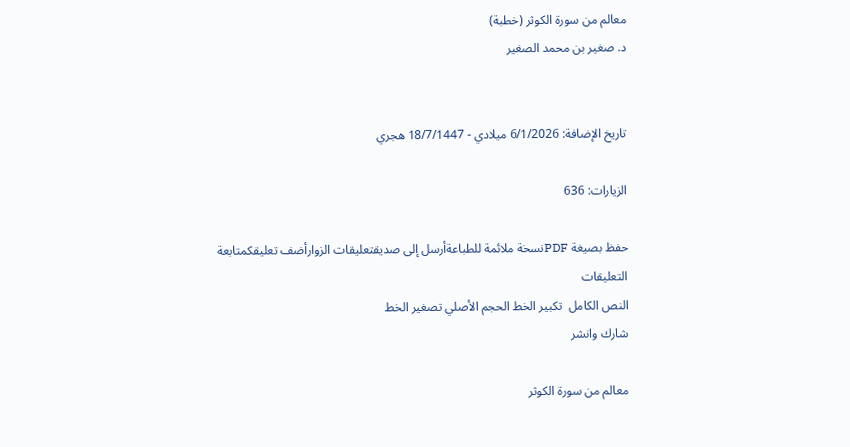معالم من سورة الكوثر (خطبة)
د. صغير بن محمد الصغير


تاريخ الإضافة: 6/1/2026 ميلادي - 18/7/1447 هجري

الزيارات: 636

حفظ بصيغة PDFنسخة ملائمة للطباعةأرسل إلى صديقتعليقات الزوارأضف تعليقكمتابعة التعليقات
النص الكامل  تكبير الخط الحجم الأصلي تصغير الخط
شارك وانشر

معالم من سورة الكوثر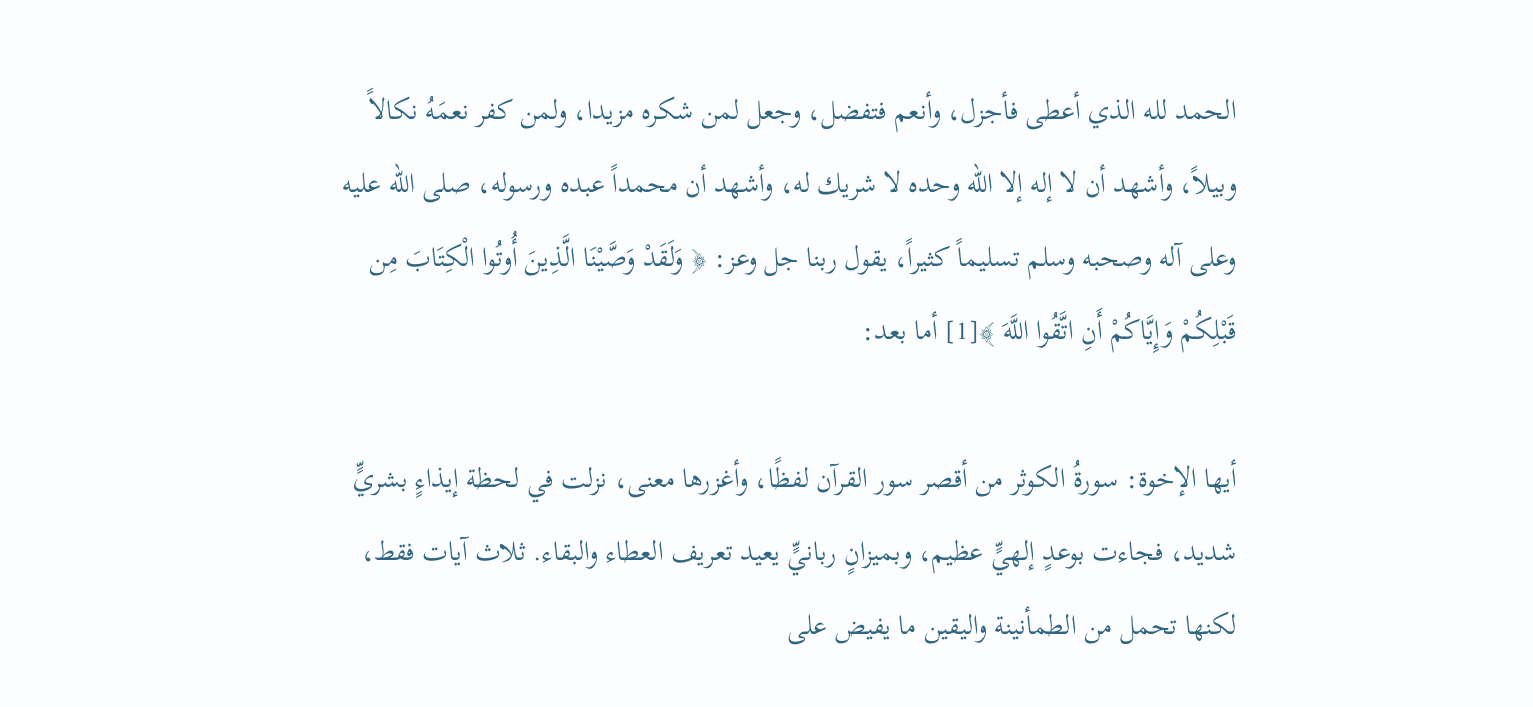الحمد لله الذي أعطى فأجزل، وأنعم فتفضل، وجعل لمن شكره مزيدا، ولمن كفر نعمَهُ نكالاً وبيلاً، وأشهد أن لا إله إلا الله وحده لا شريك له، وأشهد أن محمداً عبده ورسوله، صلى الله عليه وعلى آله وصحبه وسلم تسليماً كثيراً، يقول ربنا جل وعز: ﴿ وَلَقَدْ وَصَّيْنَا الَّذِينَ أُوتُوا الْكِتَابَ مِن قَبْلِكُمْ وَإِيَّاكُمْ أَنِ اتَّقُوا اللَّهَ ﴾[1] أما بعد:

أيها الإخوة: سورةُ الكوثر من أقصر سور القرآن لفظًا، وأغزرها معنى، نزلت في لحظة إيذاءٍ بشريٍّ شديد، فجاءت بوعدٍ إلهيٍّ عظيم، وبميزانٍ ربانيٍّ يعيد تعريف العطاء والبقاء. ثلاث آيات فقط، لكنها تحمل من الطمأنينة واليقين ما يفيض على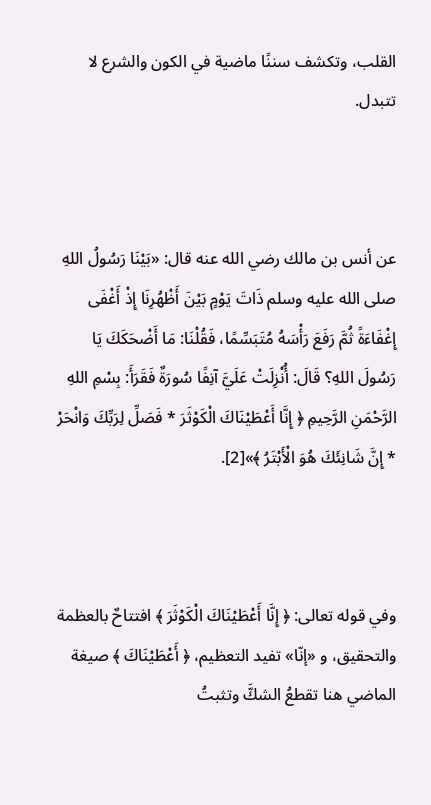القلب، وتكشف سننًا ماضية في الكون والشرع لا تتبدل.



عن أنس بن مالك رضي الله عنه قال: «بَيْنَا رَسُولُ اللهِ صلى الله عليه وسلم ذَاتَ يَوْمٍ بَيْنَ أَظْهُرِنَا إِذْ أَغْفَى إِغْفَاءَةً ثُمَّ رَفَعَ رَأْسَهُ مُتَبَسِّمًا، فَقُلْنَا: مَا أَضْحَكَكَ يَا رَسُولَ اللهِ؟ قَالَ: أُنْزِلَتْ عَلَيَّ آنِفًا سُورَةٌ فَقَرَأَ: بِسْمِ اللهِ الرَّحْمَنِ الرَّحِيمِ ﴿ إِنَّا أَعْطَيْنَاكَ الْكَوْثَرَ * فَصَلِّ لِرَبِّكَ وَانْحَرْ * إِنَّ شَانِئَكَ هُوَ الْأَبْتَرُ ﴾»[2].



وفي قوله تعالى: ﴿ إِنَّا أَعْطَيْنَاكَ الْكَوْثَرَ ﴾ افتتاحٌ بالعظمة والتحقيق، و «إنّا» تفيد التعظيم، ﴿ أَعْطَيْنَاكَ ﴾ صيغة الماضي هنا تقطعُ الشكَّ وتثبتُ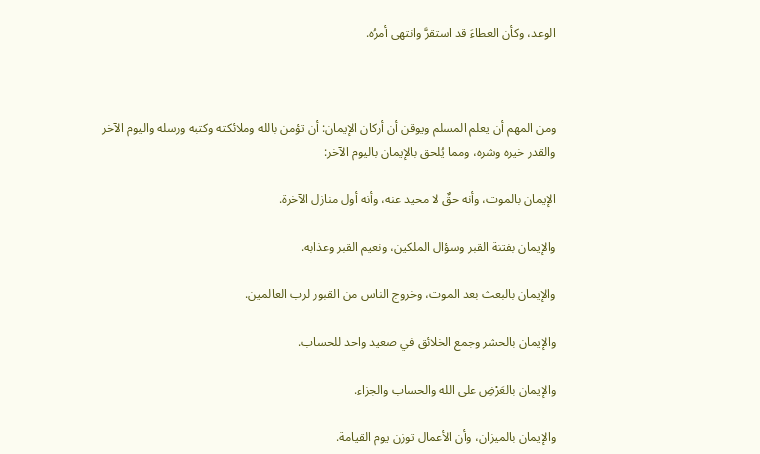الوعد، وكأن العطاءَ قد استقرَّ وانتهى أمرُه.



ومن المهم أن يعلم المسلم ويوقن أن أركان الإيمان: أن تؤمن بالله وملائكته وكتبه ورسله واليوم الآخر والقدر خيره وشره، ومما يُلحق بالإيمان باليوم الآخر:

الإيمان بالموت، وأنه حقٌ لا محيد عنه، وأنه أول منازل الآخرة.

والإيمان بفتنة القبر وسؤال الملكين، ونعيم القبر وعذابه.

والإيمان بالبعث بعد الموت، وخروج الناس من القبور لرب العالمين.

والإيمان بالحشر وجمع الخلائق في صعيد واحد للحساب.

والإيمان بالعَرْضِ على الله والحساب والجزاء.

والإيمان بالميزان، وأن الأعمال توزن يوم القيامة.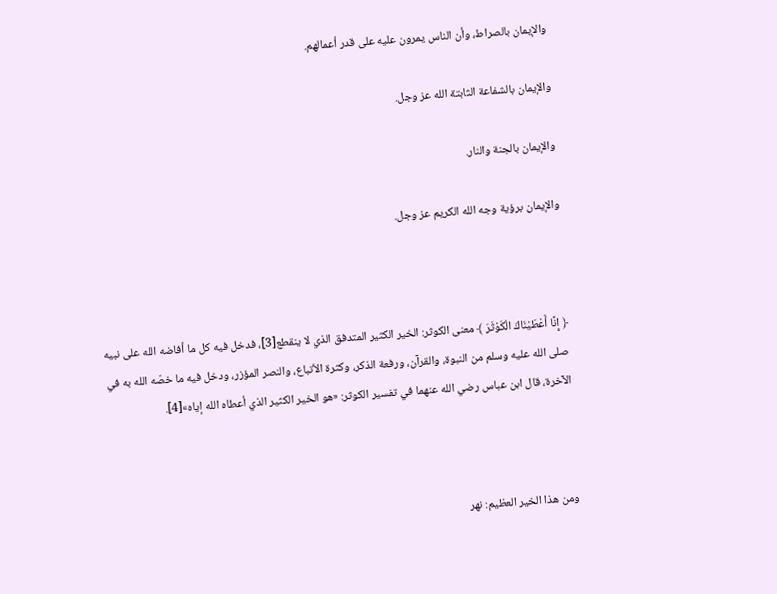والإيمان بالصراط، وأن الناس يمرون عليه على قدر أعمالهم.

والإيمان بالشفاعة الثابتة الله عز وجل.

والإيمان بالجنة والنار.

والإيمان برؤية وجه الله الكريم عز وجل.



﴿ إِنَّا أَعْطَيْنَاكَ الْكَوْثَرَ ﴾ معنى الكوثر: الخير الكثير المتدفق الذي لا ينقطع[3]، فدخل فيه كل ما أفاضه الله على نبيه صلى الله عليه وسلم من النبوة، والقرآن، ورفعة الذكر، وكثرة الأتباع، والنصر المؤزر، ودخل فيه ما خصّه الله به في الآخرة، قال ابن عباس رضي الله عنهما في تفسير الكوثر: «هو الخير الكثير الذي أعطاه الله إياه»[4].



ومن هذا الخير العظيم: نهر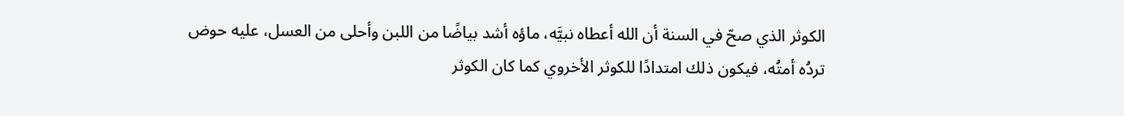الكوثر الذي صحّ في السنة أن الله أعطاه نبيَّه، ماؤه أشد بياضًا من اللبن وأحلى من العسل، عليه حوض تردُه أمتُه، فيكون ذلك امتدادًا للكوثر الأخروي كما كان الكوثر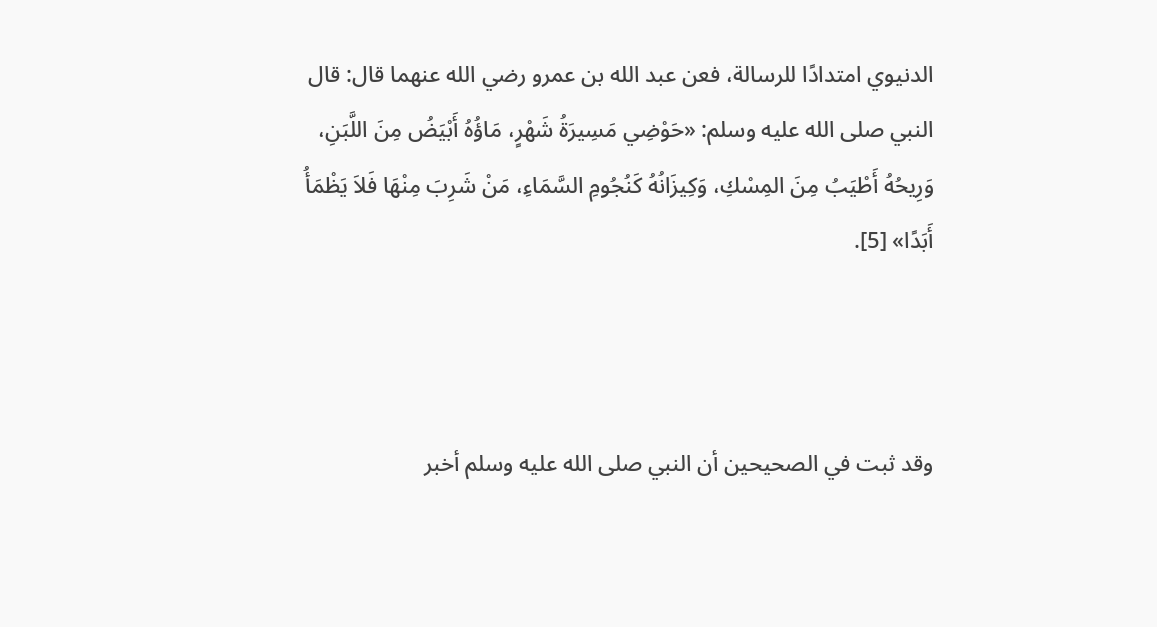الدنيوي امتدادًا للرسالة، فعن عبد الله بن عمرو رضي الله عنهما قال: قال النبي صلى الله عليه وسلم: «حَوْضِي مَسِيرَةُ شَهْرٍ، مَاؤُهُ أَبْيَضُ مِنَ اللَّبَنِ، وَرِيحُهُ أَطْيَبُ مِنَ المِسْكِ، وَكِيزَانُهُ كَنُجُومِ السَّمَاءِ، مَنْ شَرِبَ مِنْهَا فَلاَ يَظْمَأُ أَبَدًا» [5].



وقد ثبت في الصحيحين أن النبي صلى الله عليه وسلم أخبر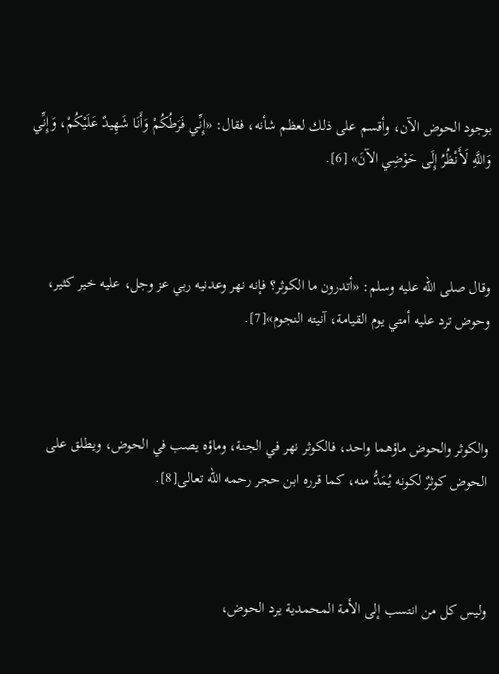بوجود الحوض الآن، وأقسم على ذلك لعظم شأنه، فقال: «إِنِّي فَرَطُكُمْ وَأَنَا شَهِيدٌ عَلَيْكُمْ، وَإِنِّي وَاللَّهِ لَأَنْظُرُ إِلَى حَوْضِي الآنَ» [6].



وقال صلى الله عليه وسلم: «أتدرون ما الكوثر؟ فإنه نهر وعدنيه ربي عز وجل، عليه خير كثير، وحوض ترد عليه أمتي يوم القيامة، آنيته النجوم»[7].



والكوثر والحوض ماؤهما واحد، فالكوثر نهر في الجنة، وماؤه يصب في الحوض، ويطلق على الحوض كوثرٌ لكونه يُمَدُّ منه، كما قرره ابن حجر رحمه الله تعالى[8].



وليس كل من انتسب إلى الأمة المحمدية يرد الحوض،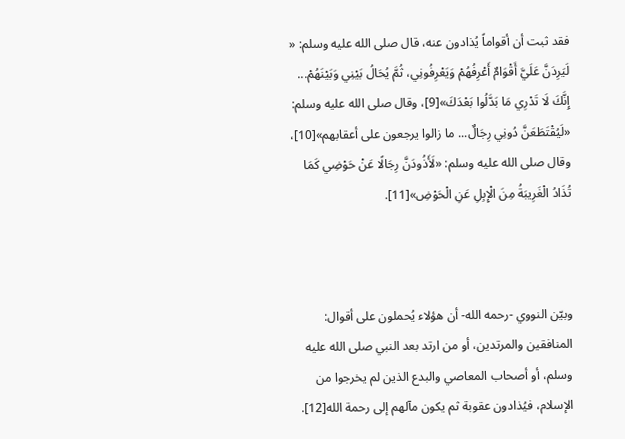فقد ثبت أن أقواماً يُذادون عنه، قال صلى الله عليه وسلم: « لَيَرِدَنَّ عَلَيَّ أَقْوَامٌ أَعْرِفُهُمْ وَيَعْرِفُونِي، ثُمَّ يُحَالُ بَيْنِي وَبَيْنَهُمْ... إِنَّكَ لَا تَدْرِي مَا بَدَّلُوا بَعْدَكَ»[9]، وقال صلى الله عليه وسلم: «لَيُقْتَطَعَنَّ دُونِي رِجَالٌ... ما زالوا يرجعون على أعقابهم»[10]، وقال صلى الله عليه وسلم: «لَأَذُودَنَّ رِجَالًا عَنْ حَوْضِي كَمَا تُذَادُ الْغَرِيبَةُ مِنَ الْإِبِلِ عَنِ الْحَوْضِ»[11].



وبيّن النووي -رحمه الله- أن هؤلاء يُحملون على أقوال: المنافقين والمرتدين، أو من ارتد بعد النبي صلى الله عليه وسلم، أو أصحاب المعاصي والبدع الذين لم يخرجوا من الإسلام، فيُذادون عقوبة ثم يكون مآلهم إلى رحمة الله[12].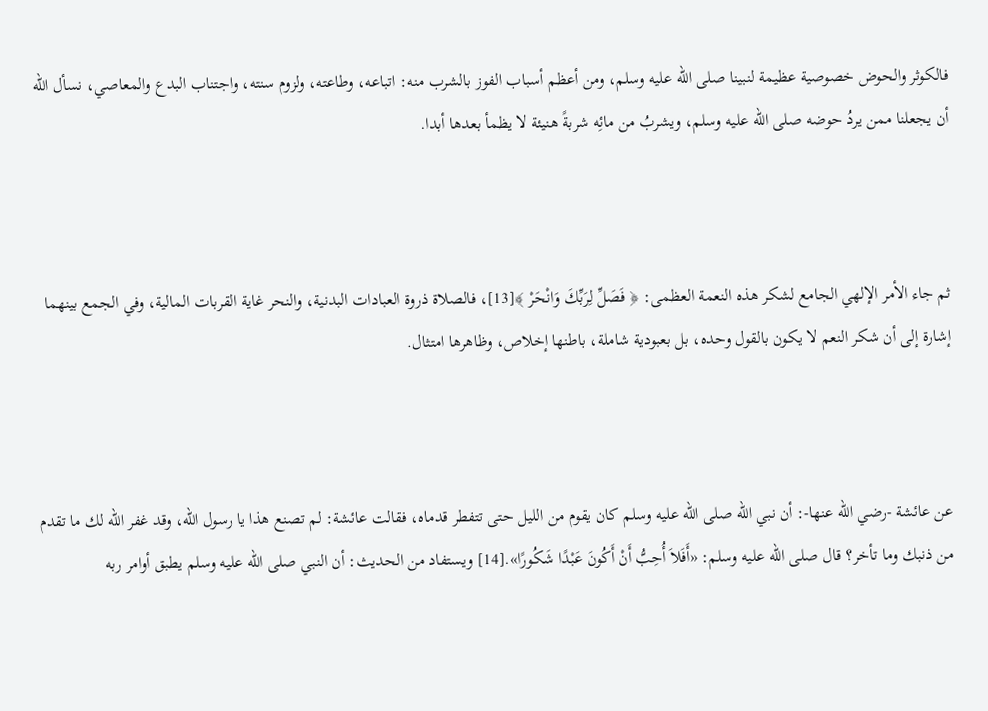فالكوثر والحوض خصوصية عظيمة لنبينا صلى الله عليه وسلم، ومن أعظم أسباب الفوز بالشرب منه: اتباعه، وطاعته، ولزوم سنته، واجتناب البدع والمعاصي، نسأل الله أن يجعلنا ممن يردُ حوضه صلى الله عليه وسلم، ويشربُ من مائِه شربةً هنيئة لا يظمأ بعدها أبدا.



ثم جاء الأمر الإلهي الجامع لشكر هذه النعمة العظمى: ﴿ فَصَلِّ لِرَبِّكَ وَانْحَرْ ﴾[13]، فالصلاة ذروة العبادات البدنية، والنحر غاية القربات المالية، وفي الجمع بينهما إشارة إلى أن شكر النعم لا يكون بالقول وحده، بل بعبودية شاملة، باطنها إخلاص، وظاهرها امتثال.



عن عائشة -رضي الله عنها-: أن نبي الله صلى الله عليه وسلم كان يقوم من الليل حتى تتفطر قدماه، فقالت عائشة: لم تصنع هذا يا رسول الله، وقد غفر الله لك ما تقدم من ذنبك وما تأخر؟ قال صلى الله عليه وسلم: «أَفَلاَ أُحِبُّ أَنْ أَكُونَ عَبْدًا شَكُورًا».[14] ويستفاد من الحديث: أن النبي صلى الله عليه وسلم يطبق أوامر ربه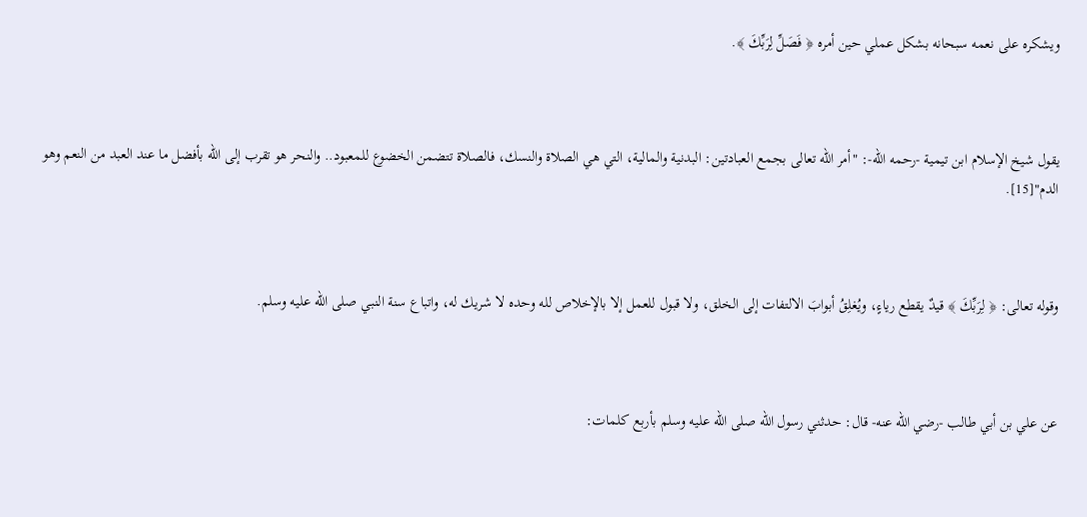ويشكره على نعمه سبحانه بشكل عملي حين أمره ﴿ فَصَلِّ لِرَبِّكَ ﴾.



يقول شيخ الإسلام ابن تيمية -رحمه الله-: "أمر الله تعالى بجمع العبادتين: البدنية والمالية، التي هي الصلاة والنسك، فالصلاة تتضمن الخضوع للمعبود.. والنحر هو تقرب إلى الله بأفضل ما عند العبد من النعم وهو الدم"[15].



وقوله تعالى: ﴿ لِرَبِّكَ ﴾ قيدٌ يقطع رياءٍ، ويُغلِقُ أبوابَ الالتفات إلى الخلق، ولا قبول للعمل إلا بالإخلاص لله وحده لا شريك له، واتباع سنة النبي صلى الله عليه وسلم.



عن علي بن أبي طالب -رضي الله عنه- قال: حدثني رسول الله صلى الله عليه وسلم بأربع كلمات: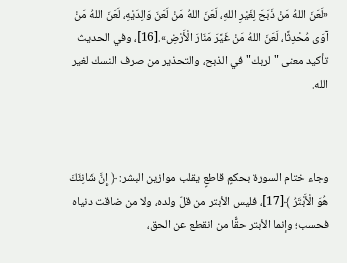«لَعَنَ اللهُ مَنْ ذَبَحَ لِغَيْرِ اللهِ، لَعَنَ اللهُ مَنْ لَعَنَ وَالِدَيْهِ، لَعَنَ اللهُ مَنْ آوَى مُحْدِثًا، لَعَنَ اللهُ مَنْ غَيَّرَ مَنَارَ الْأَرْضِ».[16]، وفي الحديث تأكيد معنى "لربك" في الذبح، والتحذير من صرف النسك لغير الله.



وجاء ختام السورة بحكمٍ قاطعٍ يقلب موازين البشر: ﴿ إِنَّ شَانِئَكَ هُوَ الْأَبْتَرُ ﴾[17]، فليس الأبتر من قلّ ولده، ولا من ضاقت دنياه فحسب؛ وإنما الأبتر حقًّا من انقطع عن الحق،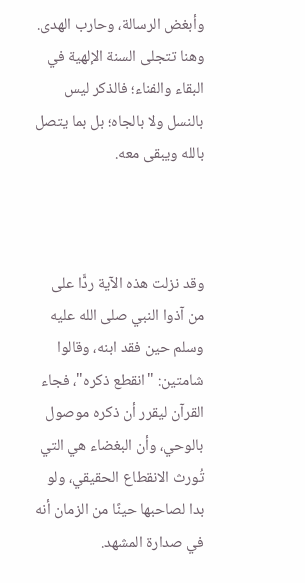وأبغض الرسالة، وحارب الهدى. وهنا تتجلى السنة الإلهية في البقاء والفناء؛ فالذكر ليس بالنسل ولا بالجاه؛ بل بما يتصل بالله ويبقى معه.



وقد نزلت هذه الآية ردًّا على من آذوا النبي صلى الله عليه وسلم حين فقد ابنه، وقالوا شامتين: "انقطع ذكره"، فجاء القرآن ليقرر أن ذكره موصول بالوحي، وأن البغضاء هي التي تُورث الانقطاع الحقيقي، ولو بدا لصاحبها حينًا من الزمان أنه في صدارة المشهد.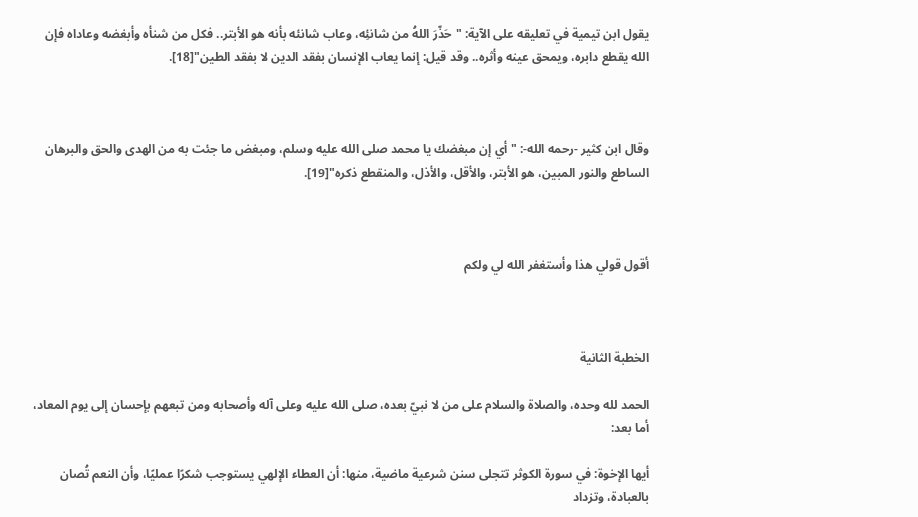يقول ابن تيمية في تعليقه على الآية: "حَذّرَ اللهُ من شانئِه، وعاب شانئه بأنه هو الأبتر.. فكل من شنأه وأبغضه وعاداه فإن الله يقطع دابره، ويمحق عينه وأثره.. وقد قيل: إنما يعاب الإنسان بفقد الدين لا بفقد الطين"[18].



وقال ابن كثير -رحمه الله-: "أي إن مبغضك يا محمد صلى الله عليه وسلم، ومبغض ما جئت به من الهدى والحق والبرهان الساطع والنور المبين، هو الأبتر، والأقل، والأذل، والمنقطع ذكره"[19].



أقول قولي هذا وأستغفر الله لي ولكم



الخطبة الثانية

الحمد لله وحده، والصلاة والسلام على من لا نبيّ بعده، صلى الله عليه وعلى آله وأصحابه ومن تبعهم بإحسان إلى يوم المعاد، أما بعد:

أيها الإخوة: في سورة الكوثر تتجلى سنن شرعية ماضية، منها: أن العطاء الإلهي يستوجب شكرًا عمليًا، وأن النعم تُصان بالعبادة، وتزداد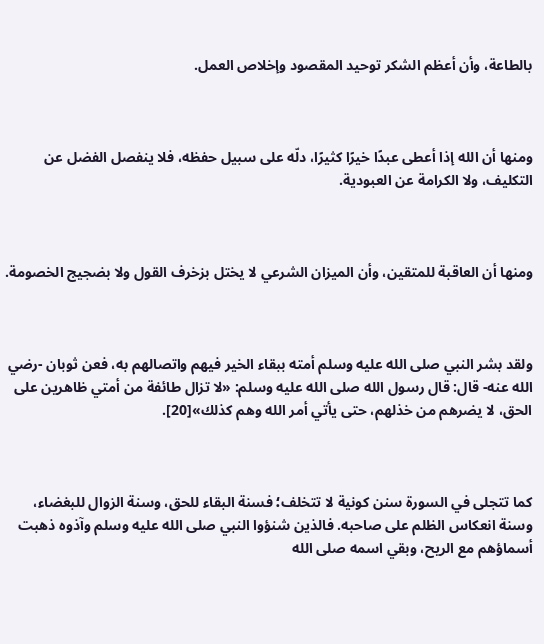بالطاعة، وأن أعظم الشكر توحيد المقصود وإخلاص العمل.



ومنها أن الله إذا أعطى عبدًا خيرًا كثيرًا، دلّه على سبيل حفظه، فلا ينفصل الفضل عن التكليف، ولا الكرامة عن العبودية.



ومنها أن العاقبة للمتقين، وأن الميزان الشرعي لا يختل بزخرف القول ولا بضجيج الخصومة.



ولقد بشر النبي صلى الله عليه وسلم أمته ببقاء الخير فيهم واتصالهم به، فعن ثوبان -رضي الله عنه- قال: قال رسول الله صلى الله عليه وسلم: «لا تزال طائفة من أمتي ظاهرين على الحق، لا يضرهم من خذلهم، حتى يأتي أمر الله وهم كذلك»[20].



كما تتجلى في السورة سنن كونية لا تتخلف؛ فسنة البقاء للحق، وسنة الزوال للبغضاء، وسنة انعكاس الظلم على صاحبه. فالذين شنؤوا النبي صلى الله عليه وسلم وآذوه ذهبت أسماؤهم مع الريح، وبقي اسمه صلى الله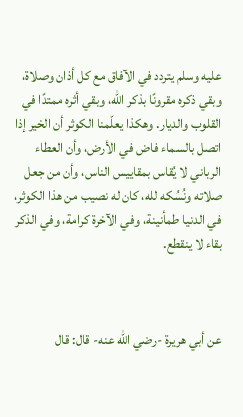عليه وسلم يتردد في الآفاق مع كل أذان وصلاة، وبقي ذكره مقرونًا بذكر الله، وبقي أثره ممتدًا في القلوب والديار. وهكذا يعلّمنا الكوثر أن الخير إذا اتصل بالسماء فاض في الأرض، وأن العطاء الرباني لا يُقاس بمقاييس الناس، وأن من جعل صلاته ونُسُكه لله، كان له نصيب من هذا الكوثر، في الدنيا طمأنينة، وفي الآخرة كرامة، وفي الذكر بقاء لا ينقطع.



عن أبي هريرة -رضي الله عنه- قال: قال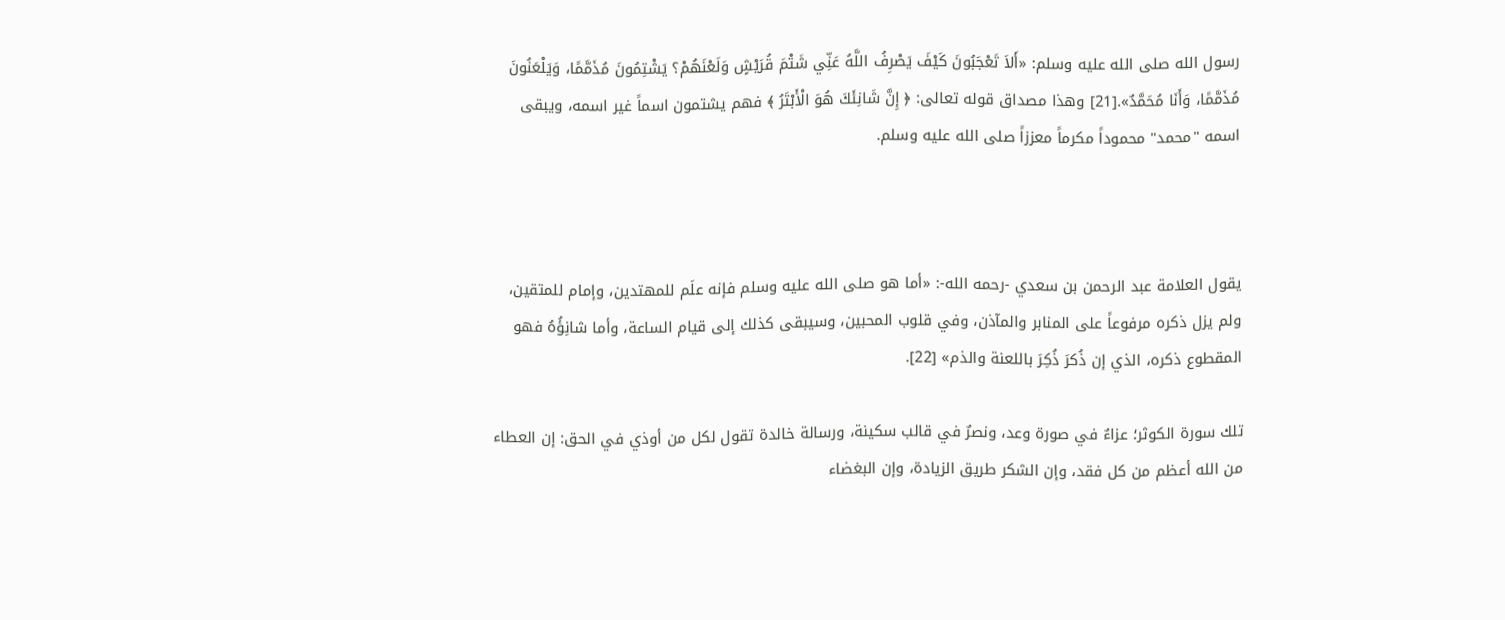رسول الله صلى الله عليه وسلم: «أَلاَ تَعْجَبُونَ كَيْفَ يَصْرِفُ اللَّهُ عَنِّي شَتْمَ قُرَيْشٍ وَلَعْنَهُمْ؟ يَشْتِمُونَ مُذَمَّمًا، وَيَلْعَنُونَ مُذَمَّمًا، وَأَنَا مُحَمَّدٌ».[21] وهذا مصداق قوله تعالى: ﴿ إِنَّ شَانِئَكَ هُوَ الْأَبْتَرُ ﴾ فهم يشتمون اسماً غير اسمه، ويبقى اسمه "محمد" محموداً مكرماً معززاً صلى الله عليه وسلم.



يقول العلامة عبد الرحمن بن سعدي -رحمه الله-: «أما هو صلى الله عليه وسلم فإنه علَم للمهتدين، وإمام للمتقين، ولم يزل ذكره مرفوعاً على المنابر والمآذن، وفي قلوب المحبين، وسيبقى كذلك إلى قيام الساعة، وأما شانِؤُهُ فهو المقطوع ذكره، الذي إن ذُكرَ ذُكِرَ باللعنة والذم» [22].

تلك سورة الكوثر؛ عزاءٌ في صورة وعد، ونصرٌ في قالب سكينة، ورسالة خالدة تقول لكل من أوذي في الحق: إن العطاء من الله أعظم من كل فقد، وإن الشكر طريق الزيادة، وإن البغضاء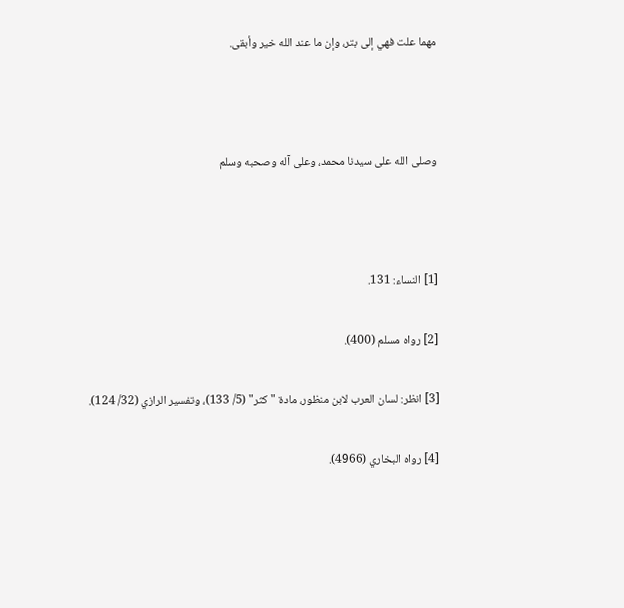مهما علت فهي إلى بتر، وإن ما عند الله خير وأبقى.



وصلى الله على سيدنا محمد، وعلى آله وصحبه وسلم



[1] النساء: 131.

[2] رواه مسلم (400).

[3] انظر: لسان العرب لابن منظور، مادة "كثر" (5/ 133)، وتفسير الرازي (32/ 124).

[4] رواه البخاري (4966).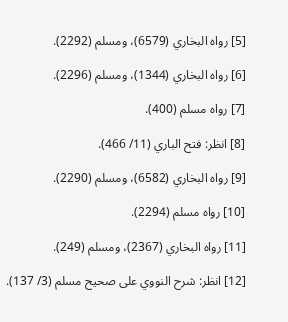[5] رواه البخاري (6579)، ومسلم (2292).

[6] رواه البخاري (1344)، ومسلم (2296).

[7] رواه مسلم (400).

[8] انظر: فتح الباري (11/ 466).

[9] رواه البخاري (6582)، ومسلم (2290).

[10] رواه مسلم (2294).

[11] رواه البخاري (2367)، ومسلم (249).

[12] انظر: شرح النووي على صحيح مسلم (3/ 137).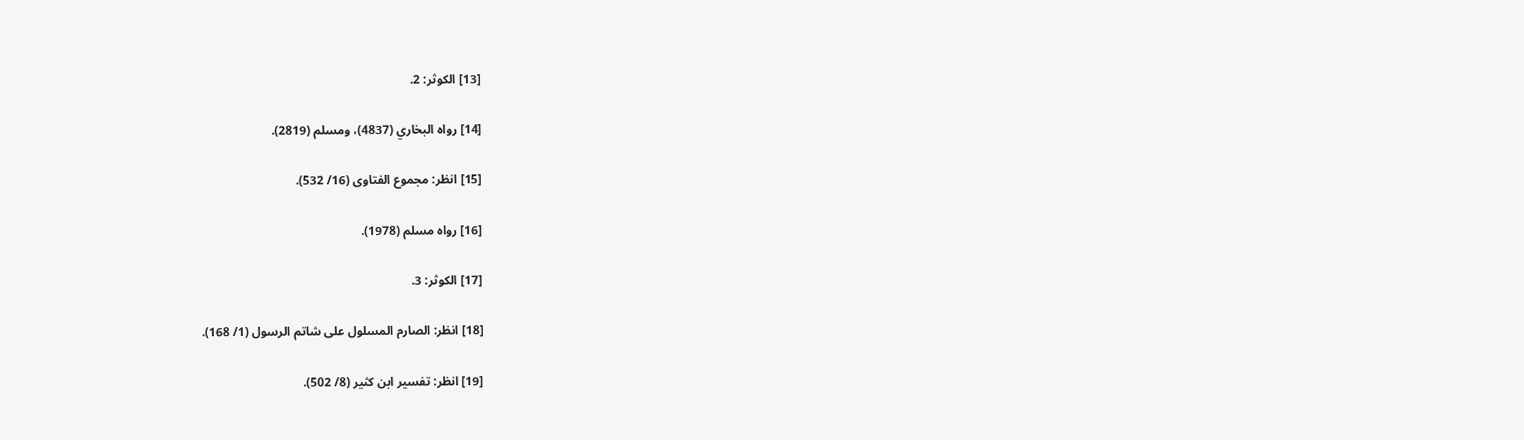[13] الكوثر: 2.

[14] رواه البخاري (4837)، ومسلم (2819).

[15] انظر: مجموع الفتاوى (16/ 532).

[16] رواه مسلم (1978).

[17] الكوثر: 3.

[18] انظر: الصارم المسلول على شاتم الرسول (1/ 168).

[19] انظر: تفسير ابن كثير (8/ 502).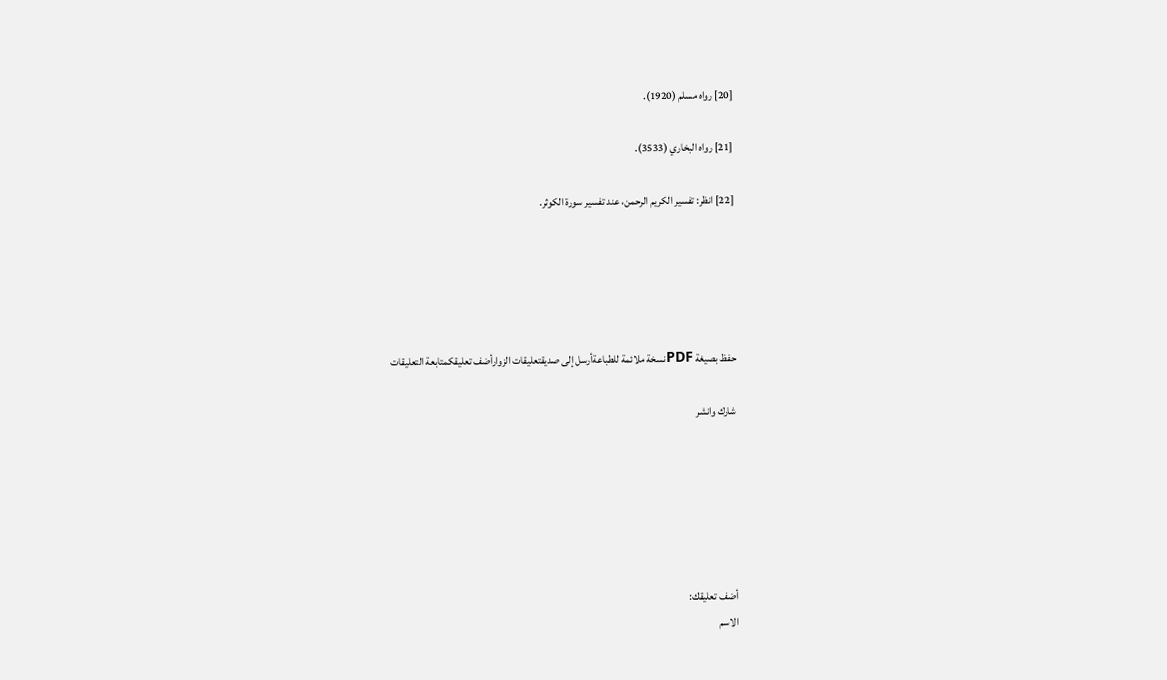[20] رواه مسلم (1920).

[21] رواه البخاري (3533).

[22] انظر: تفسير الكريم الرحمن، عند تفسير سورة الكوثر.





حفظ بصيغة PDFنسخة ملائمة للطباعةأرسل إلى صديقتعليقات الزوارأضف تعليقكمتابعة التعليقات

شارك وانشر






أضف تعليقك:
الاسم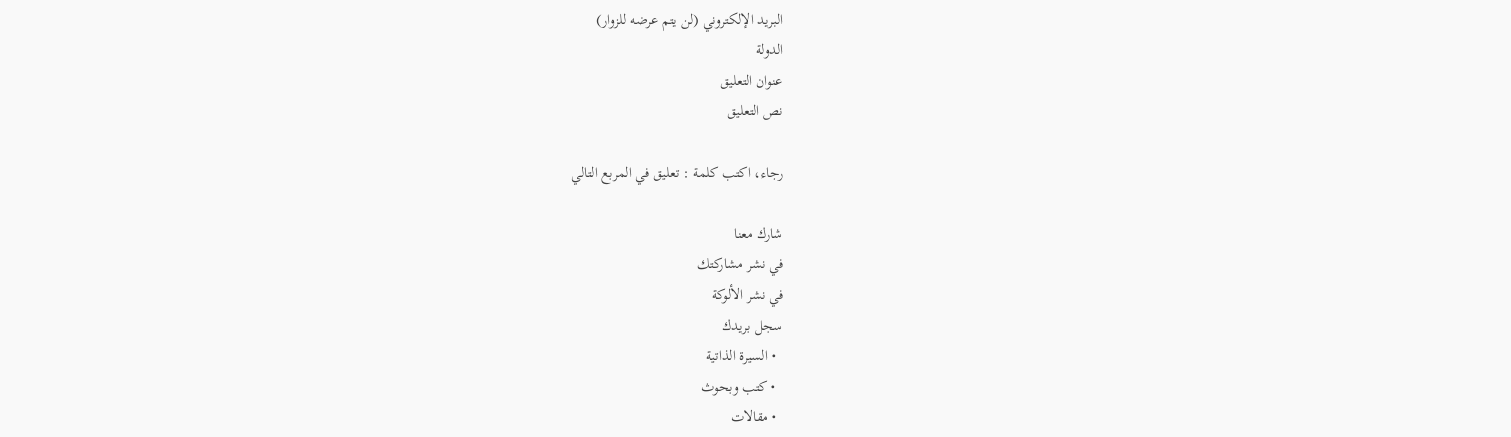البريد الإلكتروني (لن يتم عرضه للزوار)
الدولة
عنوان التعليق
نص التعليق

رجاء، اكتب كلمة : تعليق في المربع التالي

شارك معنا
في نشر مشاركتك
في نشر الألوكة
سجل بريدك
  • السيرة الذاتية
  • كتب وبحوث
  • مقالات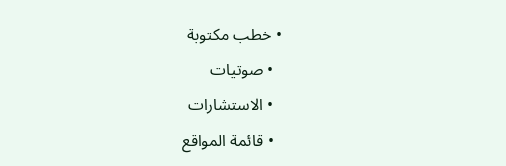• خطب مكتوبة
  • صوتيات
  • الاستشارات
  • قائمة المواقع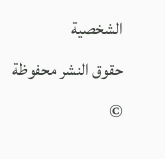الشخصية
حقوق النشر محفوظة ©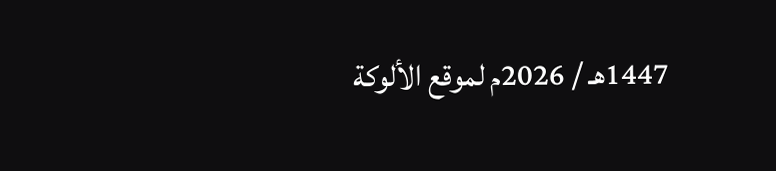1447هـ / 2026م لموقع الألوكة